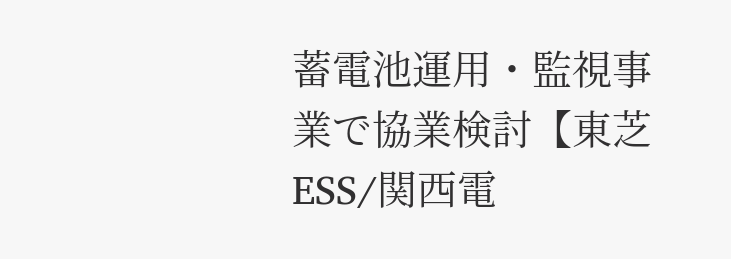蓄電池運用・監視事業で協業検討【東芝ESS/関西電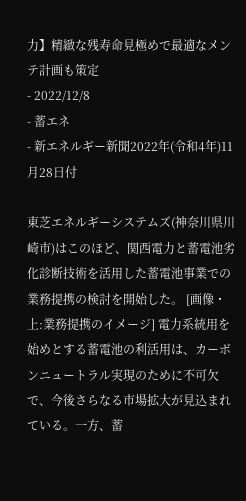力】精緻な残寿命見極めで最適なメンテ計画も策定
- 2022/12/8
- 蓄エネ
- 新エネルギー新聞2022年(令和4年)11月28日付

東芝エネルギーシステムズ(神奈川県川崎市)はこのほど、関西電力と蓄電池劣化診断技術を活用した蓄電池事業での業務提携の検討を開始した。 [画像・上:業務提携のイメージ] 電力系統用を始めとする蓄電池の利活用は、カーボンニュートラル実現のために不可欠で、今後さらなる市場拡大が見込まれている。一方、蓄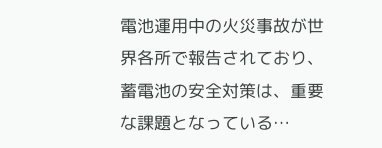電池運用中の火災事故が世界各所で報告されており、蓄電池の安全対策は、重要な課題となっている…